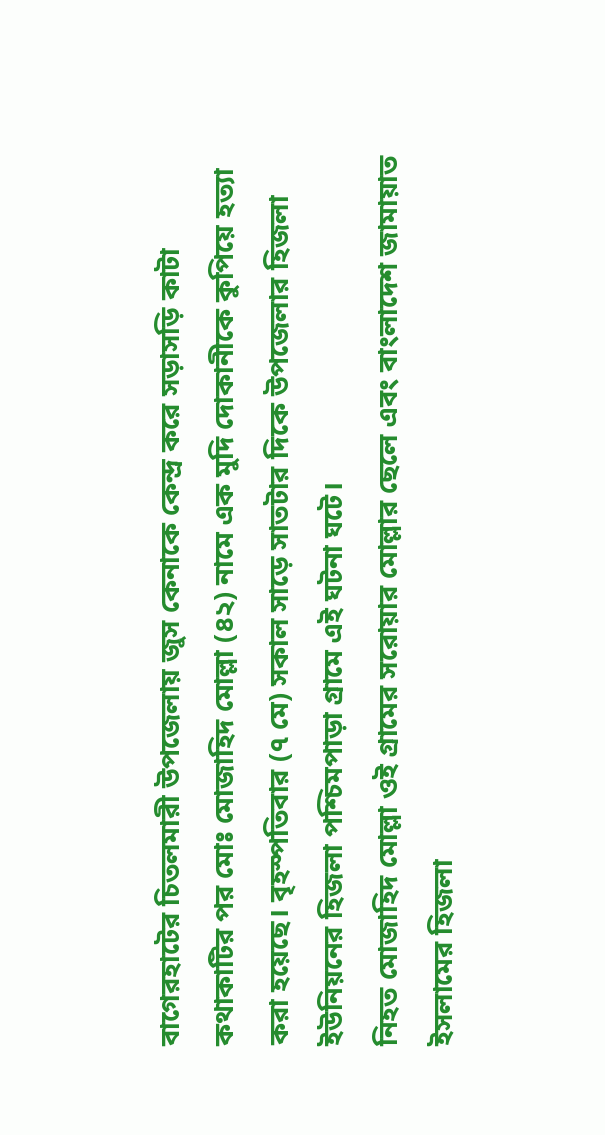বাগেরহাটের চিতলমারী উপজেলায় জুস কেনাকে কেন্দ্র করে সড়াসড়ি কাটা কথাকাটির পর মোঃ মোজাহিদ মোল্লা (৪২) নামে এক মুদি দোকানীকে কুপিয়ে হত্যা করা হয়েছে। বৃহস্পতিবার (৭ মে) সকাল সাড়ে সাতটার দিকে উপজেলার হিজলা ইউনিয়নের হিজলা পশ্চিমপাড়া গ্রামে এই ঘটনা ঘটে।
নিহত মোজাহিদ মোল্লা ওই গ্রামের সরোয়ার মোল্লার ছেলে এবং বাংলাদেশ জামায়াত ইসলামের হিজলা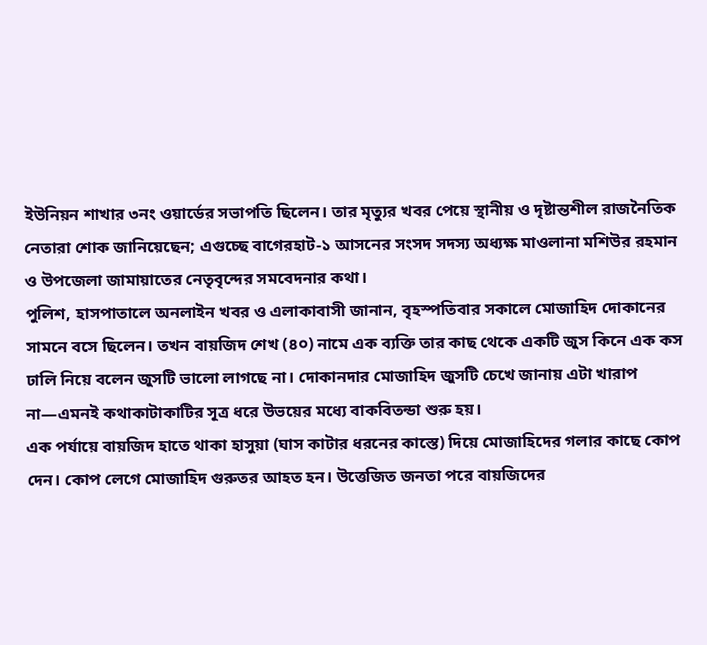ইউনিয়ন শাখার ৩নং ওয়ার্ডের সভাপতি ছিলেন। তার মৃত্যুর খবর পেয়ে স্থানীয় ও দৃষ্টান্তশীল রাজনৈতিক নেতারা শোক জানিয়েছেন; এগুচ্ছে বাগেরহাট-১ আসনের সংসদ সদস্য অধ্যক্ষ মাওলানা মশিউর রহমান ও উপজেলা জামায়াতের নেতৃবৃন্দের সমবেদনার কথা।
পুলিশ, হাসপাতালে অনলাইন খবর ও এলাকাবাসী জানান, বৃহস্পতিবার সকালে মোজাহিদ দোকানের সামনে বসে ছিলেন। তখন বায়জিদ শেখ (৪০) নামে এক ব্যক্তি তার কাছ থেকে একটি জুস কিনে এক কস ঢালি নিয়ে বলেন জুসটি ভালো লাগছে না। দোকানদার মোজাহিদ জুসটি চেখে জানায় এটা খারাপ না—এমনই কথাকাটাকাটির সূত্র ধরে উভয়ের মধ্যে বাকবিতন্ডা শুরু হয়।
এক পর্যায়ে বায়জিদ হাতে থাকা হাসুয়া (ঘাস কাটার ধরনের কাস্তে) দিয়ে মোজাহিদের গলার কাছে কোপ দেন। কোপ লেগে মোজাহিদ গুরুতর আহত হন। উত্তেজিত জনতা পরে বায়জিদের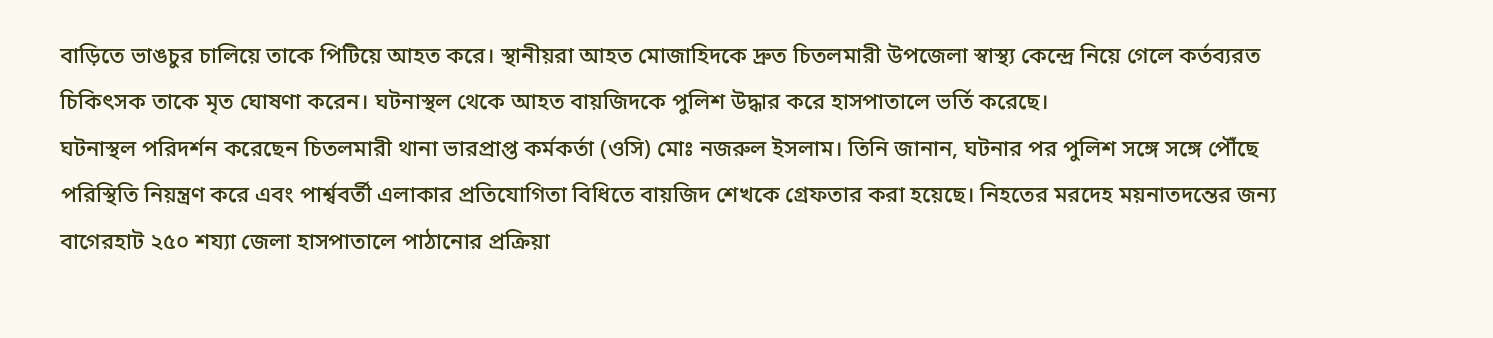বাড়িতে ভাঙচুর চালিয়ে তাকে পিটিয়ে আহত করে। স্থানীয়রা আহত মোজাহিদকে দ্রুত চিতলমারী উপজেলা স্বাস্থ্য কেন্দ্রে নিয়ে গেলে কর্তব্যরত চিকিৎসক তাকে মৃত ঘোষণা করেন। ঘটনাস্থল থেকে আহত বায়জিদকে পুলিশ উদ্ধার করে হাসপাতালে ভর্তি করেছে।
ঘটনাস্থল পরিদর্শন করেছেন চিতলমারী থানা ভারপ্রাপ্ত কর্মকর্তা (ওসি) মোঃ নজরুল ইসলাম। তিনি জানান, ঘটনার পর পুলিশ সঙ্গে সঙ্গে পৌঁছে পরিস্থিতি নিয়ন্ত্রণ করে এবং পার্শ্ববর্তী এলাকার প্রতিযোগিতা বিধিতে বায়জিদ শেখকে গ্রেফতার করা হয়েছে। নিহতের মরদেহ ময়নাতদন্তের জন্য বাগেরহাট ২৫০ শয্যা জেলা হাসপাতালে পাঠানোর প্রক্রিয়া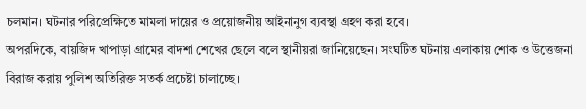চলমান। ঘটনার পরিপ্রেক্ষিতে মামলা দায়ের ও প্রয়োজনীয় আইনানুগ ব্যবস্থা গ্রহণ করা হবে।
অপরদিকে, বায়জিদ খাপাড়া গ্রামের বাদশা শেখের ছেলে বলে স্থানীয়রা জানিয়েছেন। সংঘটিত ঘটনায় এলাকায় শোক ও উত্তেজনা বিরাজ করায় পুলিশ অতিরিক্ত সতর্ক প্রচেষ্টা চালাচ্ছে।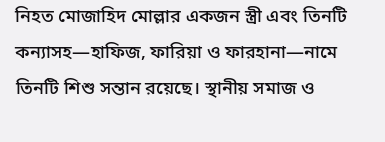নিহত মোজাহিদ মোল্লার একজন স্ত্রী এবং তিনটি কন্যাসহ—হাফিজ, ফারিয়া ও ফারহানা—নামে তিনটি শিশু সন্তান রয়েছে। স্থানীয় সমাজ ও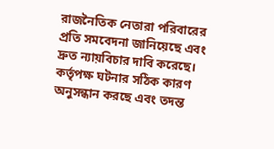রাজনৈতিক নেতারা পরিবারের প্রতি সমবেদনা জানিয়েছে এবং দ্রুত ন্যায়বিচার দাবি করেছে। কর্তৃপক্ষ ঘটনার সঠিক কারণ অনুসন্ধান করছে এবং তদন্ত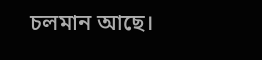চলমান আছে।